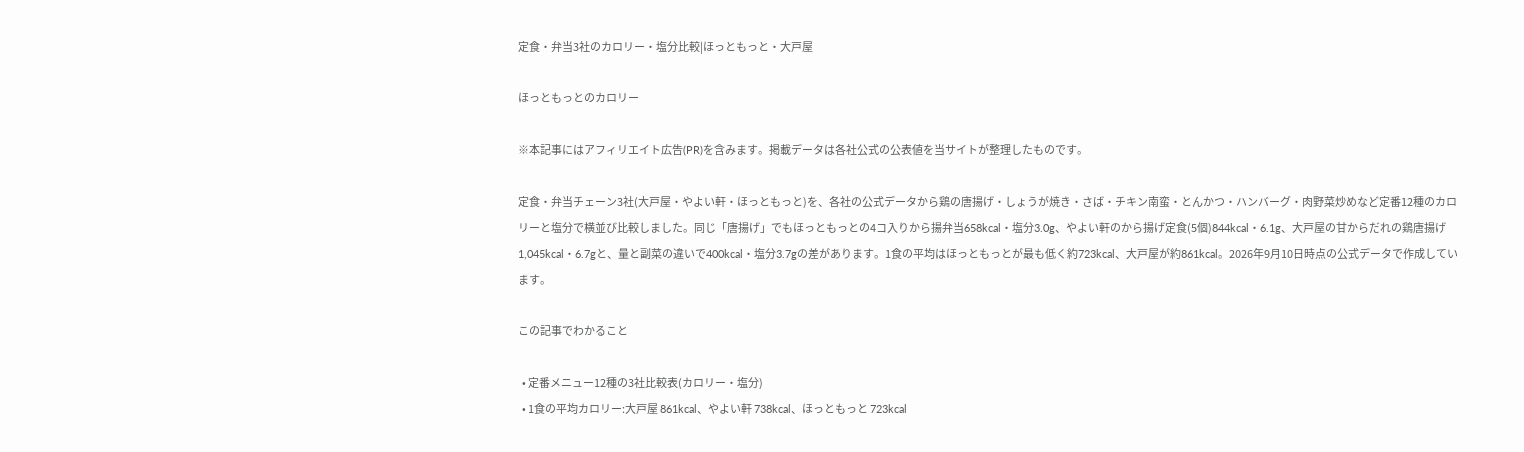定食・弁当3社のカロリー・塩分比較|ほっともっと・大戸屋

ほっともっとのカロリー

※本記事にはアフィリエイト広告(PR)を含みます。掲載データは各社公式の公表値を当サイトが整理したものです。

定食・弁当チェーン3社(大戸屋・やよい軒・ほっともっと)を、各社の公式データから鶏の唐揚げ・しょうが焼き・さば・チキン南蛮・とんかつ・ハンバーグ・肉野菜炒めなど定番12種のカロリーと塩分で横並び比較しました。同じ「唐揚げ」でもほっともっとの4コ入りから揚弁当658kcal・塩分3.0g、やよい軒のから揚げ定食(5個)844kcal・6.1g、大戸屋の甘からだれの鶏唐揚げ1,045kcal・6.7gと、量と副菜の違いで400kcal・塩分3.7gの差があります。1食の平均はほっともっとが最も低く約723kcal、大戸屋が約861kcal。2026年9月10日時点の公式データで作成しています。

この記事でわかること

  • 定番メニュー12種の3社比較表(カロリー・塩分)
  • 1食の平均カロリー:大戸屋 861kcal、やよい軒 738kcal、ほっともっと 723kcal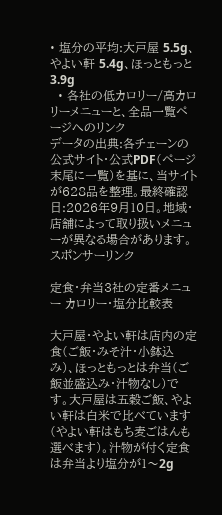• 塩分の平均:大戸屋 5.5g、やよい軒 5.4g、ほっともっと 3.9g
  • 各社の低カロリー/高カロリーメニューと、全品一覧ページへのリンク
データの出典:各チェーンの公式サイト・公式PDF(ページ末尾に一覧)を基に、当サイトが628品を整理。最終確認日:2026年9月10日。地域・店舗によって取り扱いメニューが異なる場合があります。
スポンサーリンク

定食・弁当3社の定番メニュー カロリー・塩分比較表

大戸屋・やよい軒は店内の定食(ご飯・みそ汁・小鉢込み)、ほっともっとは弁当(ご飯並盛込み・汁物なし)です。大戸屋は五穀ご飯、やよい軒は白米で比べています(やよい軒はもち麦ごはんも選べます)。汁物が付く定食は弁当より塩分が1〜2g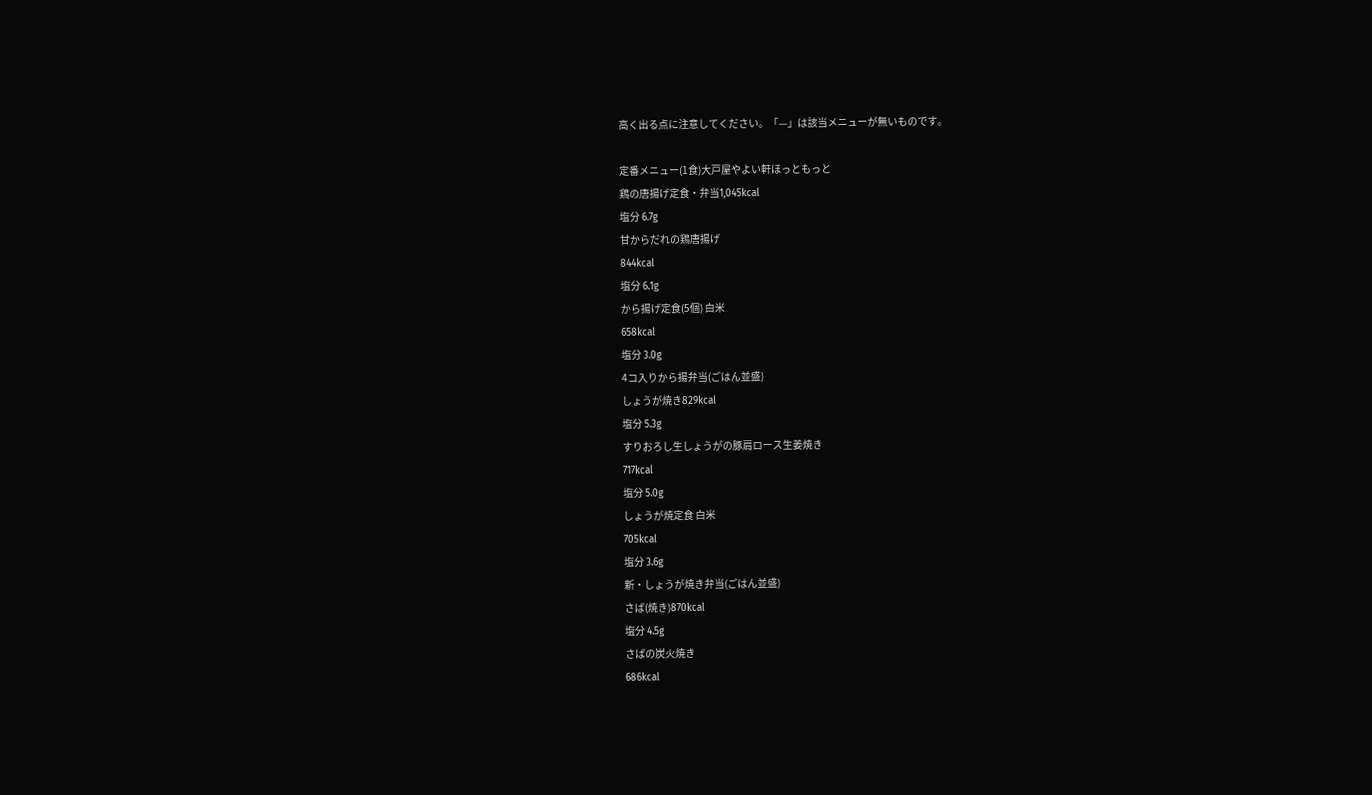高く出る点に注意してください。「—」は該当メニューが無いものです。

定番メニュー(1食)大戸屋やよい軒ほっともっと
鶏の唐揚げ定食・弁当1,045kcal
塩分 6.7g
甘からだれの鶏唐揚げ
844kcal
塩分 6.1g
から揚げ定食(5個) 白米
658kcal
塩分 3.0g
4コ入りから揚弁当(ごはん並盛)
しょうが焼き829kcal
塩分 5.3g
すりおろし生しょうがの豚肩ロース生姜焼き
717kcal
塩分 5.0g
しょうが焼定食 白米
705kcal
塩分 3.6g
新・しょうが焼き弁当(ごはん並盛)
さば(焼き)870kcal
塩分 4.5g
さばの炭火焼き
686kcal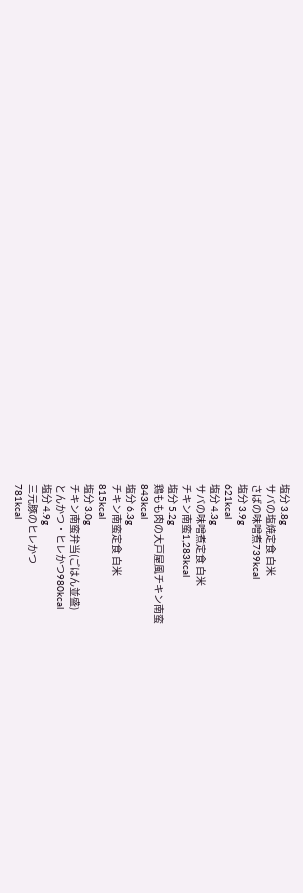塩分 3.8g
サバの塩焼定食 白米
さばの味噌煮739kcal
塩分 3.9g
621kcal
塩分 4.3g
サバの味噌煮定食 白米
チキン南蛮1,283kcal
塩分 5.2g
鶏もも肉の大戸屋風チキン南蛮
843kcal
塩分 6.3g
チキン南蛮定食 白米
815kcal
塩分 3.0g
チキン南蛮弁当(ごはん並盛)
とんかつ・ヒレかつ980kcal
塩分 4.9g
三元豚のヒレかつ
781kcal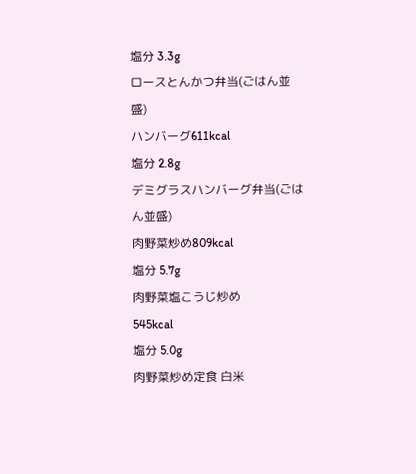塩分 3.3g
ロースとんかつ弁当(ごはん並盛)
ハンバーグ611kcal
塩分 2.8g
デミグラスハンバーグ弁当(ごはん並盛)
肉野菜炒め809kcal
塩分 5.7g
肉野菜塩こうじ炒め
545kcal
塩分 5.0g
肉野菜炒め定食 白米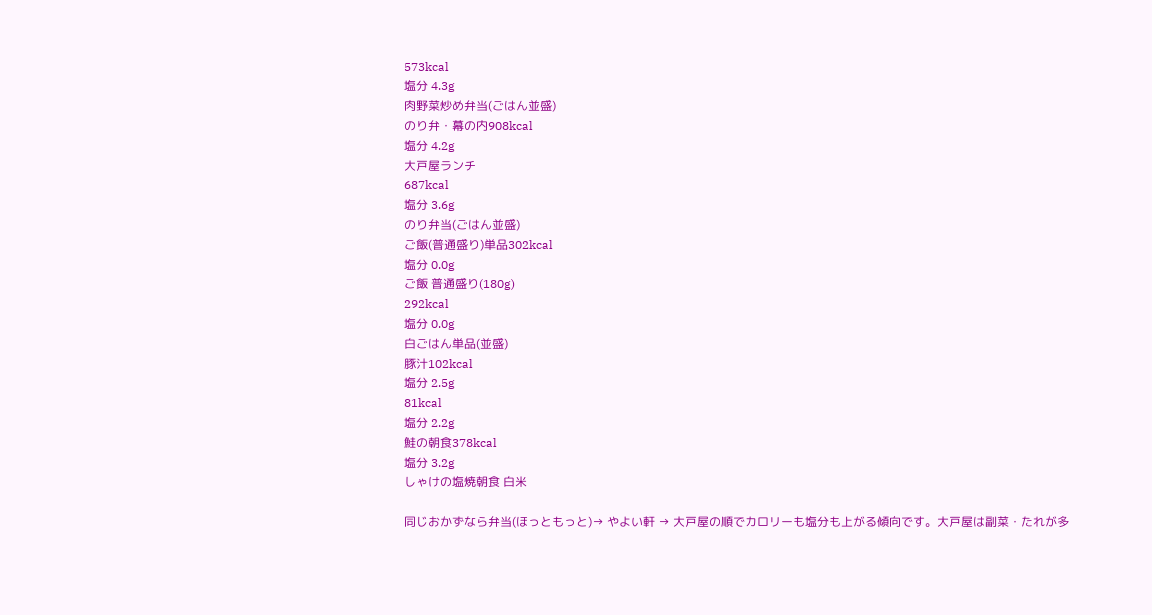573kcal
塩分 4.3g
肉野菜炒め弁当(ごはん並盛)
のり弁・幕の内908kcal
塩分 4.2g
大戸屋ランチ
687kcal
塩分 3.6g
のり弁当(ごはん並盛)
ご飯(普通盛り)単品302kcal
塩分 0.0g
ご飯 普通盛り(180g)
292kcal
塩分 0.0g
白ごはん単品(並盛)
豚汁102kcal
塩分 2.5g
81kcal
塩分 2.2g
鮭の朝食378kcal
塩分 3.2g
しゃけの塩焼朝食 白米

同じおかずなら弁当(ほっともっと)→ やよい軒 → 大戸屋の順でカロリーも塩分も上がる傾向です。大戸屋は副菜・たれが多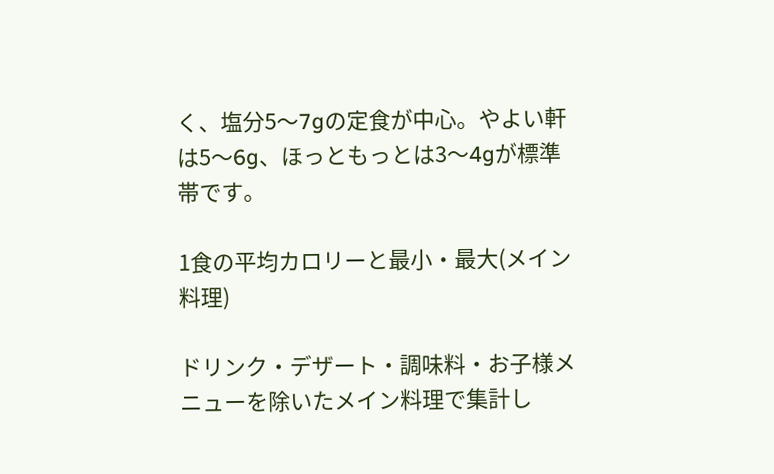く、塩分5〜7gの定食が中心。やよい軒は5〜6g、ほっともっとは3〜4gが標準帯です。

1食の平均カロリーと最小・最大(メイン料理)

ドリンク・デザート・調味料・お子様メニューを除いたメイン料理で集計し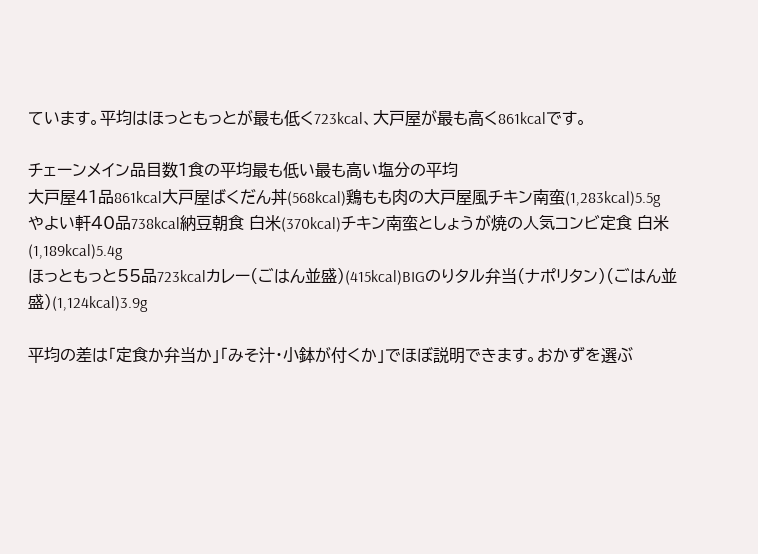ています。平均はほっともっとが最も低く723kcal、大戸屋が最も高く861kcalです。

チェーンメイン品目数1食の平均最も低い最も高い塩分の平均
大戸屋41品861kcal大戸屋ばくだん丼(568kcal)鶏もも肉の大戸屋風チキン南蛮(1,283kcal)5.5g
やよい軒40品738kcal納豆朝食 白米(370kcal)チキン南蛮としょうが焼の人気コンビ定食 白米(1,189kcal)5.4g
ほっともっと55品723kcalカレー(ごはん並盛)(415kcal)BIGのりタル弁当(ナポリタン)(ごはん並盛)(1,124kcal)3.9g

平均の差は「定食か弁当か」「みそ汁・小鉢が付くか」でほぼ説明できます。おかずを選ぶ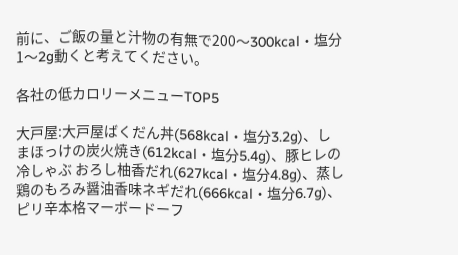前に、ご飯の量と汁物の有無で200〜300kcal・塩分1〜2g動くと考えてください。

各社の低カロリーメニューTOP5

大戸屋:大戸屋ばくだん丼(568kcal・塩分3.2g)、しまほっけの炭火焼き(612kcal・塩分5.4g)、豚ヒレの冷しゃぶ おろし柚香だれ(627kcal・塩分4.8g)、蒸し鶏のもろみ醤油香味ネギだれ(666kcal・塩分6.7g)、ピリ辛本格マーボードーフ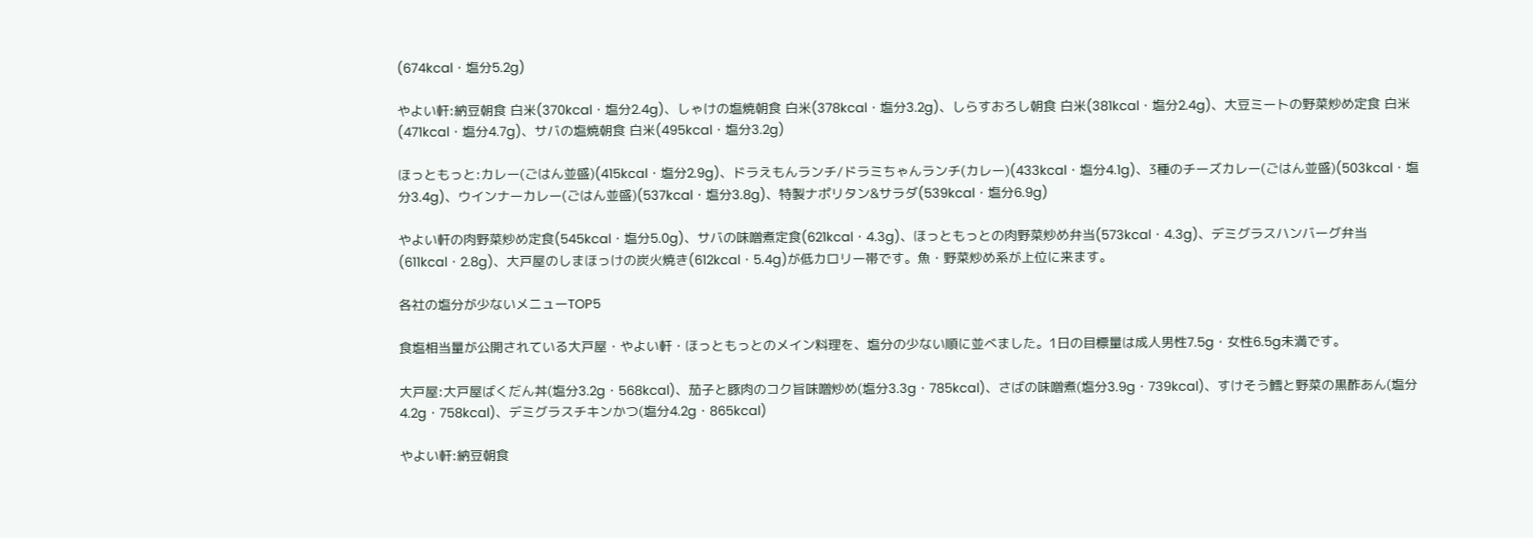(674kcal・塩分5.2g)

やよい軒:納豆朝食 白米(370kcal・塩分2.4g)、しゃけの塩焼朝食 白米(378kcal・塩分3.2g)、しらすおろし朝食 白米(381kcal・塩分2.4g)、大豆ミートの野菜炒め定食 白米(471kcal・塩分4.7g)、サバの塩焼朝食 白米(495kcal・塩分3.2g)

ほっともっと:カレー(ごはん並盛)(415kcal・塩分2.9g)、ドラえもんランチ/ドラミちゃんランチ(カレー)(433kcal・塩分4.1g)、3種のチーズカレー(ごはん並盛)(503kcal・塩分3.4g)、ウインナーカレー(ごはん並盛)(537kcal・塩分3.8g)、特製ナポリタン&サラダ(539kcal・塩分6.9g)

やよい軒の肉野菜炒め定食(545kcal・塩分5.0g)、サバの味噌煮定食(621kcal・4.3g)、ほっともっとの肉野菜炒め弁当(573kcal・4.3g)、デミグラスハンバーグ弁当(611kcal・2.8g)、大戸屋のしまほっけの炭火焼き(612kcal・5.4g)が低カロリー帯です。魚・野菜炒め系が上位に来ます。

各社の塩分が少ないメニューTOP5

食塩相当量が公開されている大戸屋・やよい軒・ほっともっとのメイン料理を、塩分の少ない順に並べました。1日の目標量は成人男性7.5g・女性6.5g未満です。

大戸屋:大戸屋ばくだん丼(塩分3.2g・568kcal)、茄子と豚肉のコク旨味噌炒め(塩分3.3g・785kcal)、さばの味噌煮(塩分3.9g・739kcal)、すけそう鱈と野菜の黒酢あん(塩分4.2g・758kcal)、デミグラスチキンかつ(塩分4.2g・865kcal)

やよい軒:納豆朝食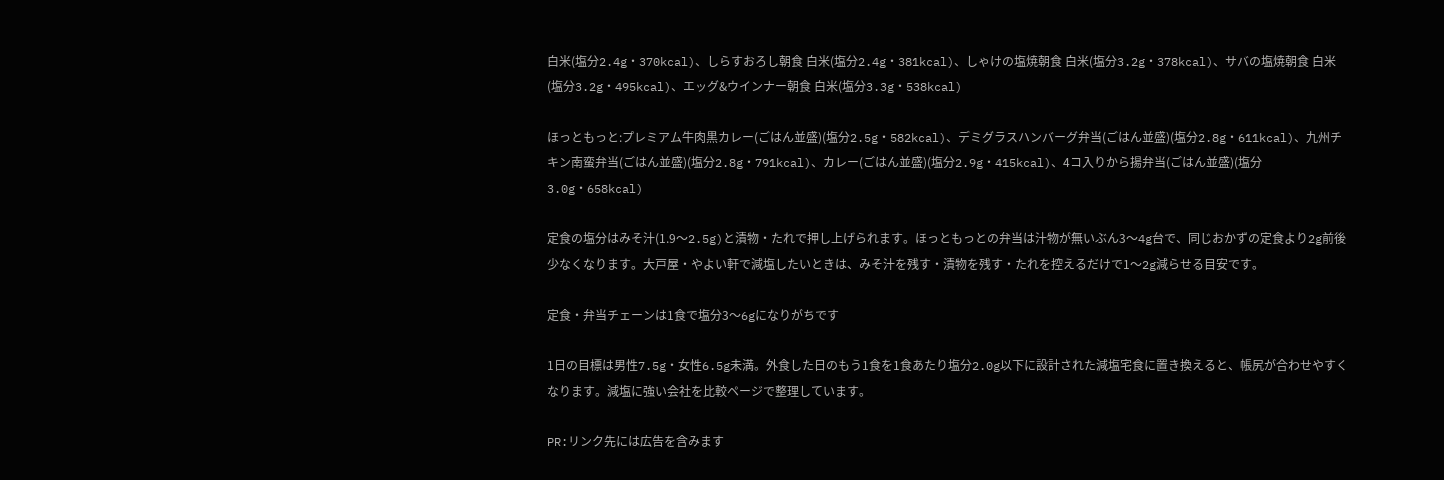白米(塩分2.4g・370kcal)、しらすおろし朝食 白米(塩分2.4g・381kcal)、しゃけの塩焼朝食 白米(塩分3.2g・378kcal)、サバの塩焼朝食 白米(塩分3.2g・495kcal)、エッグ&ウインナー朝食 白米(塩分3.3g・538kcal)

ほっともっと:プレミアム牛肉黒カレー(ごはん並盛)(塩分2.5g・582kcal)、デミグラスハンバーグ弁当(ごはん並盛)(塩分2.8g・611kcal)、九州チキン南蛮弁当(ごはん並盛)(塩分2.8g・791kcal)、カレー(ごはん並盛)(塩分2.9g・415kcal)、4コ入りから揚弁当(ごはん並盛)(塩分3.0g・658kcal)

定食の塩分はみそ汁(1.9〜2.5g)と漬物・たれで押し上げられます。ほっともっとの弁当は汁物が無いぶん3〜4g台で、同じおかずの定食より2g前後少なくなります。大戸屋・やよい軒で減塩したいときは、みそ汁を残す・漬物を残す・たれを控えるだけで1〜2g減らせる目安です。

定食・弁当チェーンは1食で塩分3〜6gになりがちです

1日の目標は男性7.5g・女性6.5g未満。外食した日のもう1食を1食あたり塩分2.0g以下に設計された減塩宅食に置き換えると、帳尻が合わせやすくなります。減塩に強い会社を比較ページで整理しています。

PR:リンク先には広告を含みます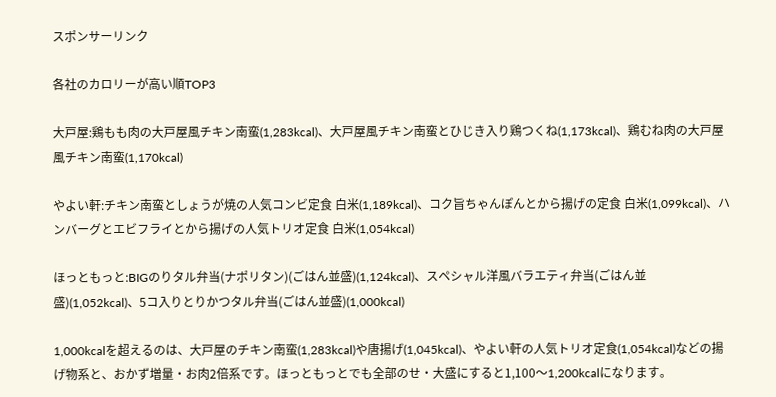スポンサーリンク

各社のカロリーが高い順TOP3

大戸屋:鶏もも肉の大戸屋風チキン南蛮(1,283kcal)、大戸屋風チキン南蛮とひじき入り鶏つくね(1,173kcal)、鶏むね肉の大戸屋風チキン南蛮(1,170kcal)

やよい軒:チキン南蛮としょうが焼の人気コンビ定食 白米(1,189kcal)、コク旨ちゃんぽんとから揚げの定食 白米(1,099kcal)、ハンバーグとエビフライとから揚げの人気トリオ定食 白米(1,054kcal)

ほっともっと:BIGのりタル弁当(ナポリタン)(ごはん並盛)(1,124kcal)、スペシャル洋風バラエティ弁当(ごはん並盛)(1,052kcal)、5コ入りとりかつタル弁当(ごはん並盛)(1,000kcal)

1,000kcalを超えるのは、大戸屋のチキン南蛮(1,283kcal)や唐揚げ(1,045kcal)、やよい軒の人気トリオ定食(1,054kcal)などの揚げ物系と、おかず増量・お肉2倍系です。ほっともっとでも全部のせ・大盛にすると1,100〜1,200kcalになります。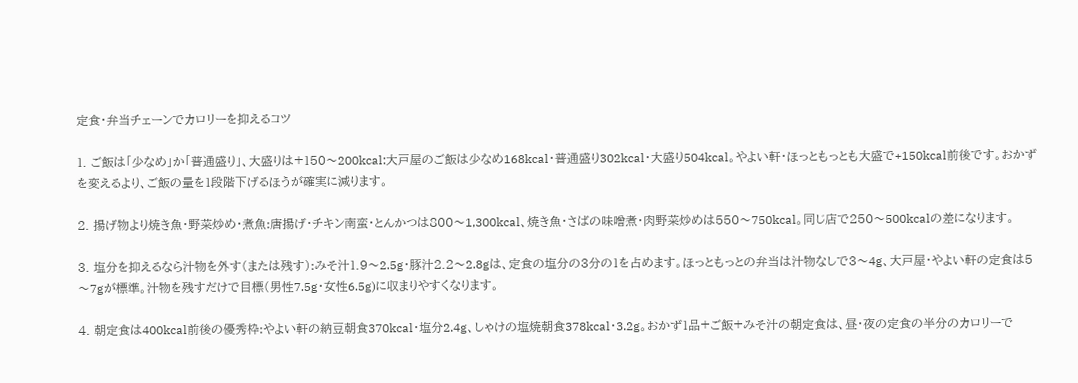定食・弁当チェーンでカロリーを抑えるコツ

1. ご飯は「少なめ」か「普通盛り」、大盛りは+150〜200kcal:大戸屋のご飯は少なめ168kcal・普通盛り302kcal・大盛り504kcal。やよい軒・ほっともっとも大盛で+150kcal前後です。おかずを変えるより、ご飯の量を1段階下げるほうが確実に減ります。

2. 揚げ物より焼き魚・野菜炒め・煮魚:唐揚げ・チキン南蛮・とんかつは800〜1,300kcal、焼き魚・さばの味噌煮・肉野菜炒めは550〜750kcal。同じ店で250〜500kcalの差になります。

3. 塩分を抑えるなら汁物を外す(または残す):みそ汁1.9〜2.5g・豚汁2.2〜2.8gは、定食の塩分の3分の1を占めます。ほっともっとの弁当は汁物なしで3〜4g、大戸屋・やよい軒の定食は5〜7gが標準。汁物を残すだけで目標(男性7.5g・女性6.5g)に収まりやすくなります。

4. 朝定食は400kcal前後の優秀枠:やよい軒の納豆朝食370kcal・塩分2.4g、しゃけの塩焼朝食378kcal・3.2g。おかず1品+ご飯+みそ汁の朝定食は、昼・夜の定食の半分のカロリーで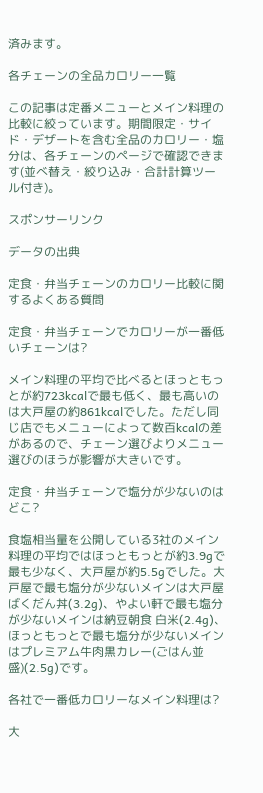済みます。

各チェーンの全品カロリー一覧

この記事は定番メニューとメイン料理の比較に絞っています。期間限定・サイド・デザートを含む全品のカロリー・塩分は、各チェーンのページで確認できます(並べ替え・絞り込み・合計計算ツール付き)。

スポンサーリンク

データの出典

定食・弁当チェーンのカロリー比較に関するよくある質問

定食・弁当チェーンでカロリーが一番低いチェーンは?

メイン料理の平均で比べるとほっともっとが約723kcalで最も低く、最も高いのは大戸屋の約861kcalでした。ただし同じ店でもメニューによって数百kcalの差があるので、チェーン選びよりメニュー選びのほうが影響が大きいです。

定食・弁当チェーンで塩分が少ないのはどこ?

食塩相当量を公開している3社のメイン料理の平均ではほっともっとが約3.9gで最も少なく、大戸屋が約5.5gでした。大戸屋で最も塩分が少ないメインは大戸屋ばくだん丼(3.2g)、やよい軒で最も塩分が少ないメインは納豆朝食 白米(2.4g)、ほっともっとで最も塩分が少ないメインはプレミアム牛肉黒カレー(ごはん並盛)(2.5g)です。

各社で一番低カロリーなメイン料理は?

大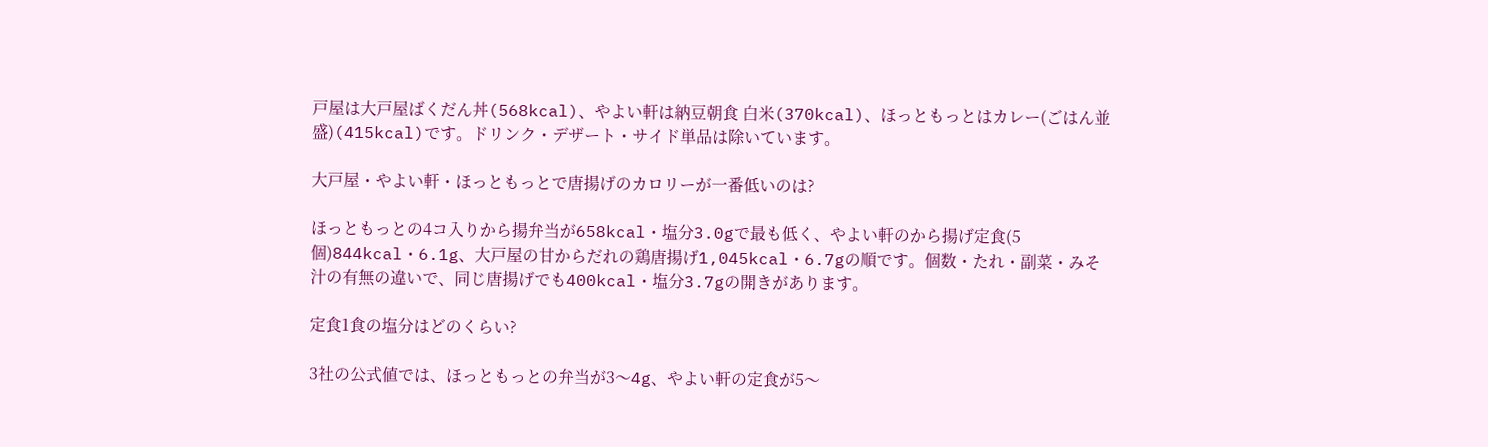戸屋は大戸屋ばくだん丼(568kcal)、やよい軒は納豆朝食 白米(370kcal)、ほっともっとはカレー(ごはん並盛)(415kcal)です。ドリンク・デザート・サイド単品は除いています。

大戸屋・やよい軒・ほっともっとで唐揚げのカロリーが一番低いのは?

ほっともっとの4コ入りから揚弁当が658kcal・塩分3.0gで最も低く、やよい軒のから揚げ定食(5個)844kcal・6.1g、大戸屋の甘からだれの鶏唐揚げ1,045kcal・6.7gの順です。個数・たれ・副菜・みそ汁の有無の違いで、同じ唐揚げでも400kcal・塩分3.7gの開きがあります。

定食1食の塩分はどのくらい?

3社の公式値では、ほっともっとの弁当が3〜4g、やよい軒の定食が5〜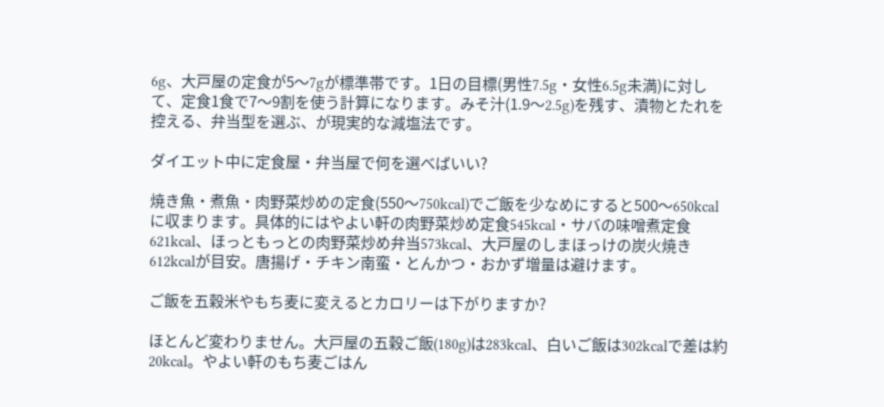6g、大戸屋の定食が5〜7gが標準帯です。1日の目標(男性7.5g・女性6.5g未満)に対して、定食1食で7〜9割を使う計算になります。みそ汁(1.9〜2.5g)を残す、漬物とたれを控える、弁当型を選ぶ、が現実的な減塩法です。

ダイエット中に定食屋・弁当屋で何を選べばいい?

焼き魚・煮魚・肉野菜炒めの定食(550〜750kcal)でご飯を少なめにすると500〜650kcalに収まります。具体的にはやよい軒の肉野菜炒め定食545kcal・サバの味噌煮定食621kcal、ほっともっとの肉野菜炒め弁当573kcal、大戸屋のしまほっけの炭火焼き612kcalが目安。唐揚げ・チキン南蛮・とんかつ・おかず増量は避けます。

ご飯を五穀米やもち麦に変えるとカロリーは下がりますか?

ほとんど変わりません。大戸屋の五穀ご飯(180g)は283kcal、白いご飯は302kcalで差は約20kcal。やよい軒のもち麦ごはん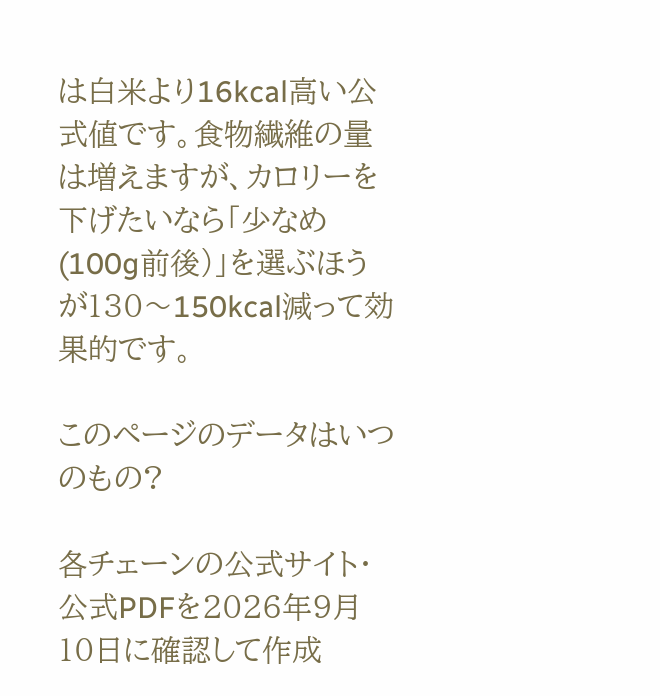は白米より16kcal高い公式値です。食物繊維の量は増えますが、カロリーを下げたいなら「少なめ(100g前後)」を選ぶほうが130〜150kcal減って効果的です。

このページのデータはいつのもの?

各チェーンの公式サイト・公式PDFを2026年9月10日に確認して作成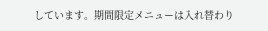しています。期間限定メニューは入れ替わり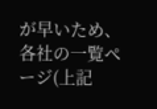が早いため、各社の一覧ページ(上記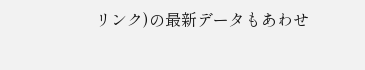リンク)の最新データもあわせ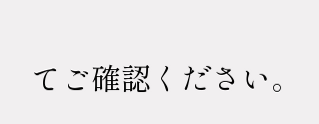てご確認ください。